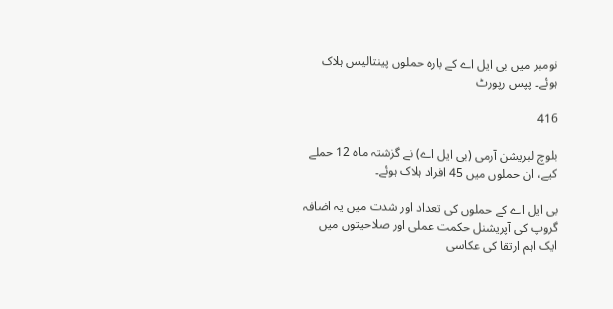نومبر میں بی ایل اے کے بارہ حملوں پینتالیس ہلاک ہوئے۔ پپس رپورٹ

416

بلوچ لبریشن آرمی (بی ایل اے) نے گزشتہ ماہ 12 حملے کیے، ان حملوں میں 45 افراد ہلاک ہوئے۔

بی ایل اے کے حملوں کی تعداد اور شدت میں یہ اضافہ گروپ کی آپریشنل حکمت عملی اور صلاحیتوں میں ایک اہم ارتقا کی عکاسی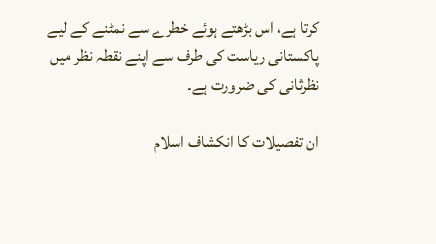کرتا ہے، اس بڑھتے ہوئے خطرے سے نمٹنے کے لیے پاکستانی ریاست کی طرف سے اپنے نقطہ نظر میں نظرثانی کی ضرورت ہے۔

ان تفصیلات کا انکشاف اسلام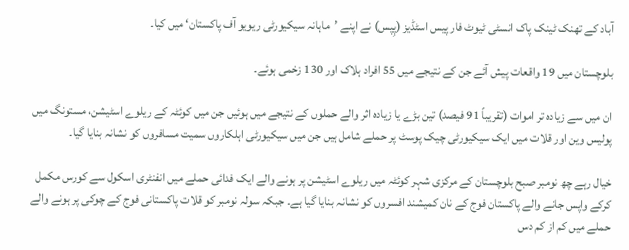آباد کے تھنک ٹینک پاک انسٹی ٹیوٹ فار پیس اسٹڈیز (پِپس) نے اپنے ’ماہانہ سیکیورٹی ریویو آف پاکستان‘ میں کیا۔

بلوچستان میں 19 واقعات پیش آئے جن کے نتیجے میں 55 افراد ہلاک اور 130 زخمی ہوئے۔

ان میں سے زیادہ تر اموات (تقریباً 91 فیصد) تین بڑے یا زیادہ اثر والے حملوں کے نتیجے میں ہوئیں جن میں کوئٹہ کے ریلوے اسٹیشن، مستونگ میں پولیس وین اور قلات میں ایک سیکیورٹی چیک پوسٹ پر حملے شامل ہیں جن میں سیکیورٹی اہلکاروں سمیت مسافروں کو نشانہ بنایا گیا۔

خیال رہے چھ نومبر صبح بلوچستان کے مرکزی شہر کوئٹہ میں ریلوے اسٹیشن پر ہونے والے ایک فدائی حملے میں انفنٹری اسکول سے کورس مکمل کرکے واپس جانے والے پاکستان فوج کے نان کمیشند افسروں کو نشانہ بنایا گیا ہے۔ جبکہ سولہ نومبر کو قلات پاکستانی فوج کے چوکی پر ہونے والے حملے میں کم از کم دس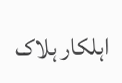اہلکار ہلاک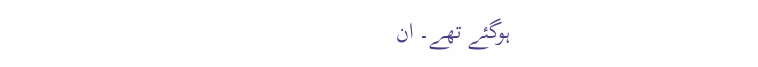ہوگئے تھے۔ ان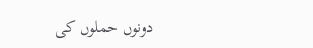دونوں حملوں کی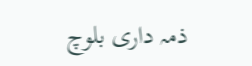ذمہ داری بلوچ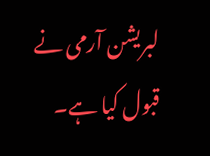لبریشن آرمی نے قبول کیا ہے۔